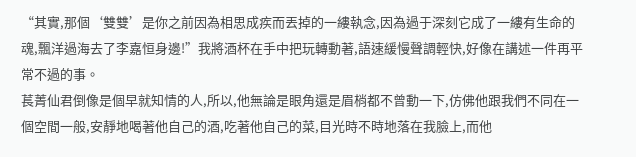“其實,那個‘雙雙’是你之前因為相思成疾而丟掉的一縷執念,因為過于深刻它成了一縷有生命的魂,飄洋過海去了李嘉恒身邊!”我將酒杯在手中把玩轉動著,語速緩慢聲調輕快,好像在講述一件再平常不過的事。
萇菁仙君倒像是個早就知情的人,所以,他無論是眼角還是眉梢都不曾動一下,仿佛他跟我們不同在一個空間一般,安靜地喝著他自己的酒,吃著他自己的菜,目光時不時地落在我臉上,而他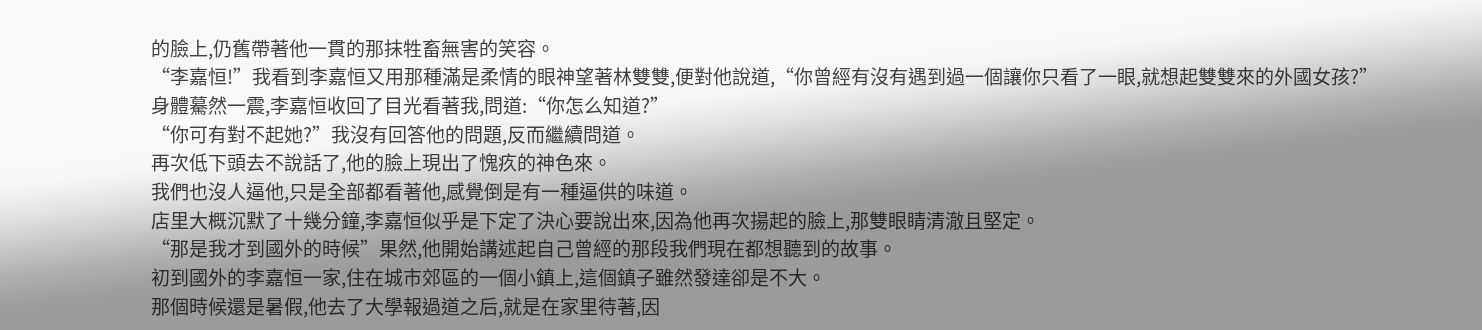的臉上,仍舊帶著他一貫的那抹牲畜無害的笑容。
“李嘉恒!”我看到李嘉恒又用那種滿是柔情的眼神望著林雙雙,便對他說道,“你曾經有沒有遇到過一個讓你只看了一眼,就想起雙雙來的外國女孩?”
身體驀然一震,李嘉恒收回了目光看著我,問道:“你怎么知道?”
“你可有對不起她?”我沒有回答他的問題,反而繼續問道。
再次低下頭去不說話了,他的臉上現出了愧疚的神色來。
我們也沒人逼他,只是全部都看著他,感覺倒是有一種逼供的味道。
店里大概沉默了十幾分鐘,李嘉恒似乎是下定了決心要說出來,因為他再次揚起的臉上,那雙眼睛清澈且堅定。
“那是我才到國外的時候”果然,他開始講述起自己曾經的那段我們現在都想聽到的故事。
初到國外的李嘉恒一家,住在城市郊區的一個小鎮上,這個鎮子雖然發達卻是不大。
那個時候還是暑假,他去了大學報過道之后,就是在家里待著,因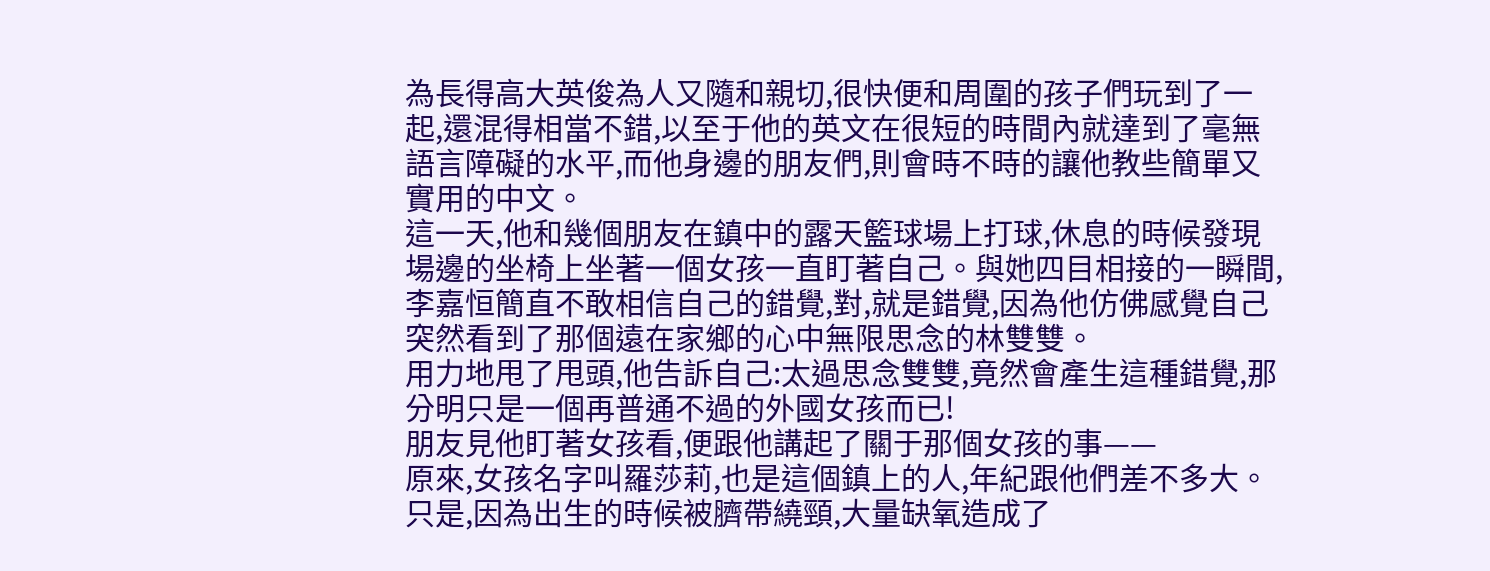為長得高大英俊為人又隨和親切,很快便和周圍的孩子們玩到了一起,還混得相當不錯,以至于他的英文在很短的時間內就達到了毫無語言障礙的水平,而他身邊的朋友們,則會時不時的讓他教些簡單又實用的中文。
這一天,他和幾個朋友在鎮中的露天籃球場上打球,休息的時候發現場邊的坐椅上坐著一個女孩一直盯著自己。與她四目相接的一瞬間,李嘉恒簡直不敢相信自己的錯覺,對,就是錯覺,因為他仿佛感覺自己突然看到了那個遠在家鄉的心中無限思念的林雙雙。
用力地甩了甩頭,他告訴自己:太過思念雙雙,竟然會產生這種錯覺,那分明只是一個再普通不過的外國女孩而已!
朋友見他盯著女孩看,便跟他講起了關于那個女孩的事——
原來,女孩名字叫羅莎莉,也是這個鎮上的人,年紀跟他們差不多大。只是,因為出生的時候被臍帶繞頸,大量缺氧造成了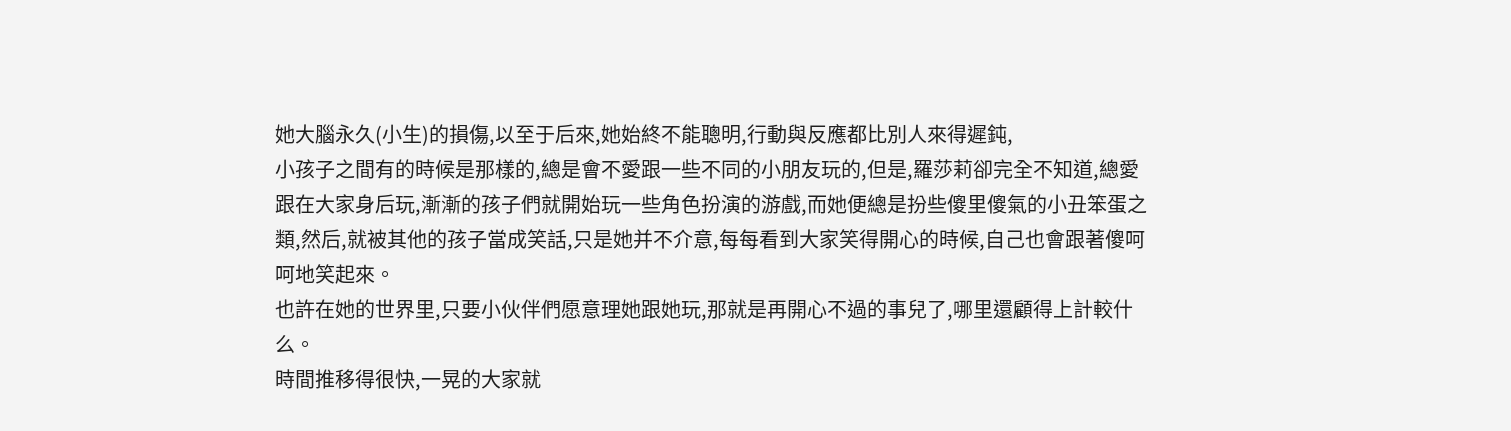她大腦永久(小生)的損傷,以至于后來,她始終不能聰明,行動與反應都比別人來得遲鈍,
小孩子之間有的時候是那樣的,總是會不愛跟一些不同的小朋友玩的,但是,羅莎莉卻完全不知道,總愛跟在大家身后玩,漸漸的孩子們就開始玩一些角色扮演的游戲,而她便總是扮些傻里傻氣的小丑笨蛋之類,然后,就被其他的孩子當成笑話,只是她并不介意,每每看到大家笑得開心的時候,自己也會跟著傻呵呵地笑起來。
也許在她的世界里,只要小伙伴們愿意理她跟她玩,那就是再開心不過的事兒了,哪里還顧得上計較什么。
時間推移得很快,一晃的大家就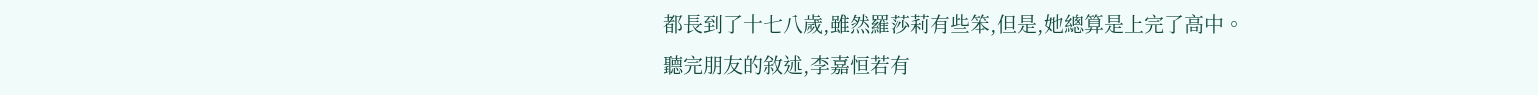都長到了十七八歲,雖然羅莎莉有些笨,但是,她總算是上完了高中。
聽完朋友的敘述,李嘉恒若有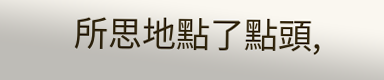所思地點了點頭,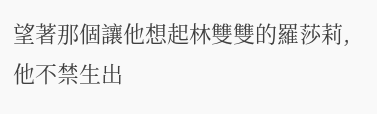望著那個讓他想起林雙雙的羅莎莉,他不禁生出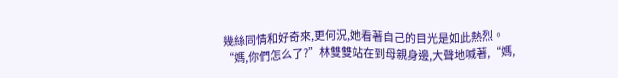幾絲同情和好奇來,更何況,她看著自己的目光是如此熱烈。
“媽,你們怎么了?”林雙雙站在到母親身邊,大聲地喊著,“媽,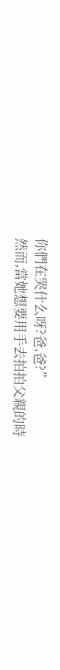你們在哭什么呀?爸,爸?”
然而,當她想要用手去拍拍父親的時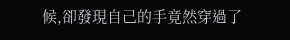候,卻發現自己的手竟然穿過了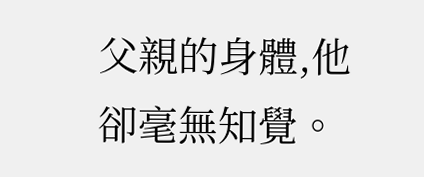父親的身體,他卻毫無知覺。